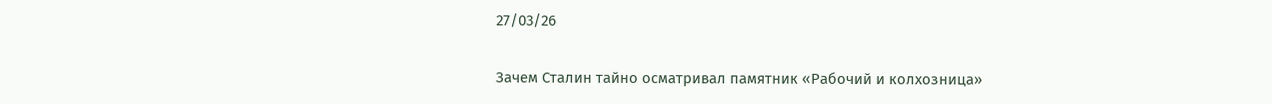27/03/26

Зачем Сталин тайно осматривал памятник «Рабочий и колхозница»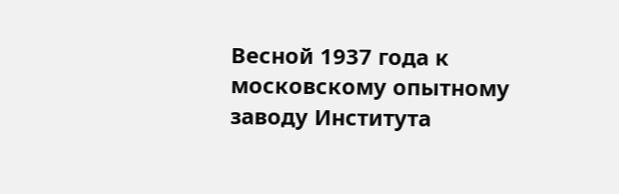Весной 1937 года к московскому опытному заводу Института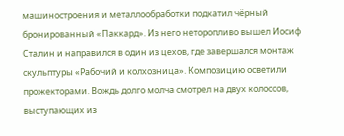машиностроения и металлообработки подкатил чёрный бронированный «Паккард». Из него неторопливо вышел Иосиф Сталин и направился в один из цехов, где завершался монтаж скульптуры «Рабочий и колхозница». Композицию осветили прожекторами. Вождь долго молча смотрел на двух колоссов, выступающих из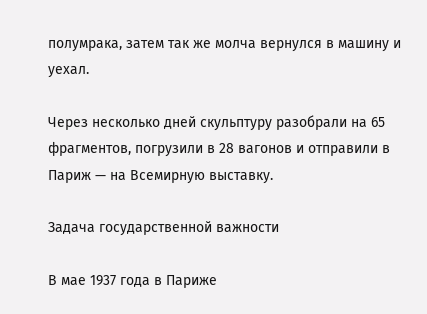полумрака, затем так же молча вернулся в машину и уехал.

Через несколько дней скульптуру разобрали на 65 фрагментов, погрузили в 28 вагонов и отправили в Париж — на Всемирную выставку.

Задача государственной важности

В мае 1937 года в Париже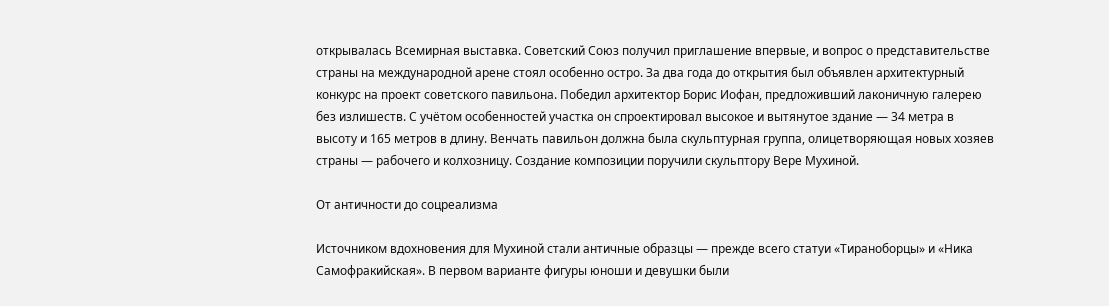открывалась Всемирная выставка. Советский Союз получил приглашение впервые, и вопрос о представительстве страны на международной арене стоял особенно остро. За два года до открытия был объявлен архитектурный конкурс на проект советского павильона. Победил архитектор Борис Иофан, предложивший лаконичную галерею без излишеств. С учётом особенностей участка он спроектировал высокое и вытянутое здание — 34 метра в высоту и 165 метров в длину. Венчать павильон должна была скульптурная группа, олицетворяющая новых хозяев страны — рабочего и колхозницу. Создание композиции поручили скульптору Вере Мухиной.

От античности до соцреализма

Источником вдохновения для Мухиной стали античные образцы — прежде всего статуи «Тираноборцы» и «Ника Самофракийская». В первом варианте фигуры юноши и девушки были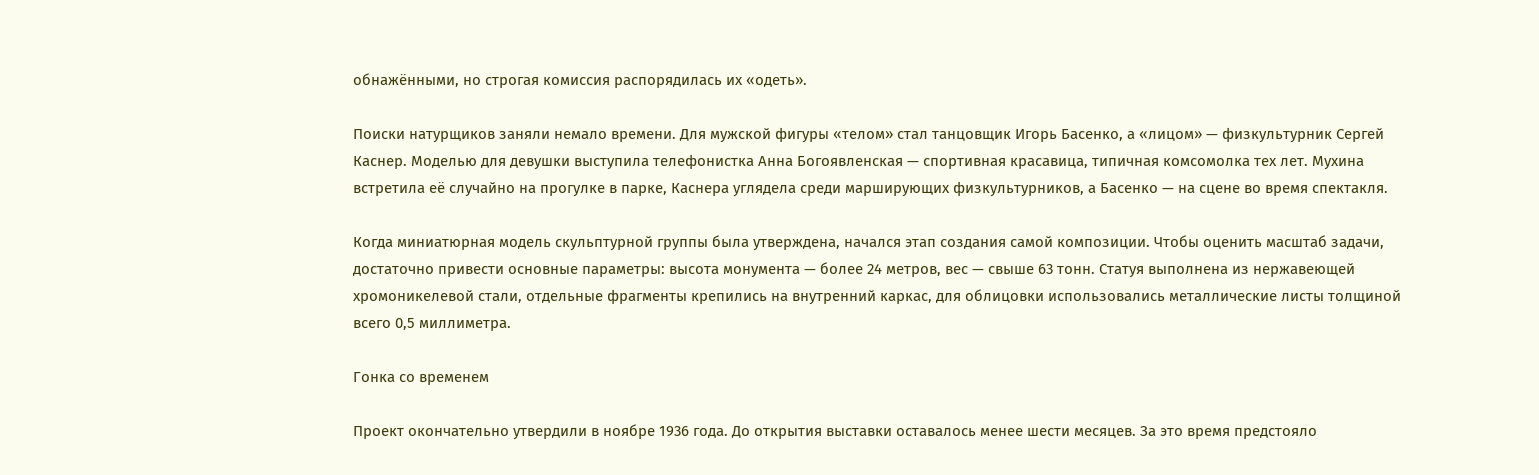обнажёнными, но строгая комиссия распорядилась их «одеть».

Поиски натурщиков заняли немало времени. Для мужской фигуры «телом» стал танцовщик Игорь Басенко, а «лицом» — физкультурник Сергей Каснер. Моделью для девушки выступила телефонистка Анна Богоявленская — спортивная красавица, типичная комсомолка тех лет. Мухина встретила её случайно на прогулке в парке, Каснера углядела среди марширующих физкультурников, а Басенко — на сцене во время спектакля.

Когда миниатюрная модель скульптурной группы была утверждена, начался этап создания самой композиции. Чтобы оценить масштаб задачи, достаточно привести основные параметры: высота монумента — более 24 метров, вес — свыше 63 тонн. Статуя выполнена из нержавеющей хромоникелевой стали, отдельные фрагменты крепились на внутренний каркас, для облицовки использовались металлические листы толщиной всего 0,5 миллиметра.

Гонка со временем

Проект окончательно утвердили в ноябре 1936 года. До открытия выставки оставалось менее шести месяцев. За это время предстояло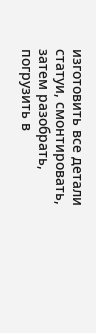изготовить все детали статуи, смонтировать, затем разобрать, погрузить в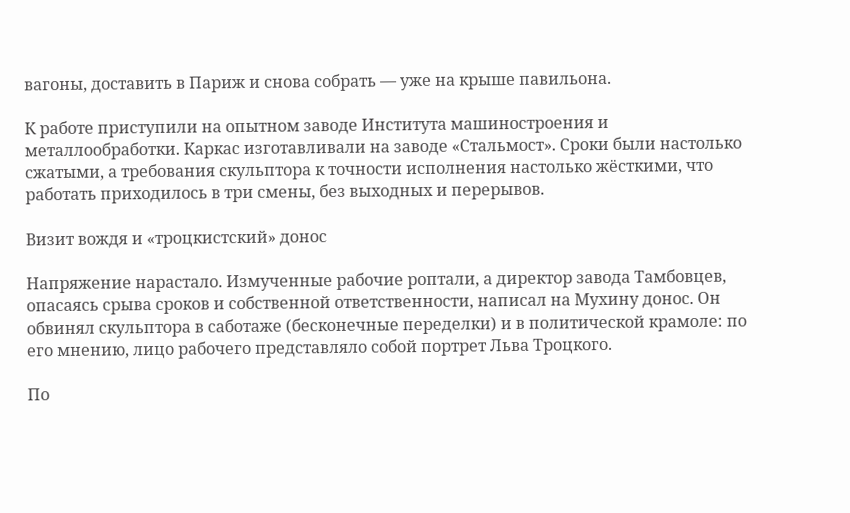вагоны, доставить в Париж и снова собрать — уже на крыше павильона.

К работе приступили на опытном заводе Института машиностроения и металлообработки. Каркас изготавливали на заводе «Стальмост». Сроки были настолько сжатыми, а требования скульптора к точности исполнения настолько жёсткими, что работать приходилось в три смены, без выходных и перерывов.

Визит вождя и «троцкистский» донос

Напряжение нарастало. Измученные рабочие роптали, а директор завода Тамбовцев, опасаясь срыва сроков и собственной ответственности, написал на Мухину донос. Он обвинял скульптора в саботаже (бесконечные переделки) и в политической крамоле: по его мнению, лицо рабочего представляло собой портрет Льва Троцкого.

По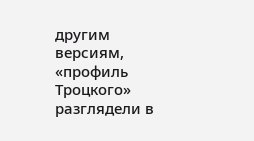другим версиям, «профиль Троцкого» разглядели в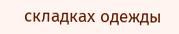складках одежды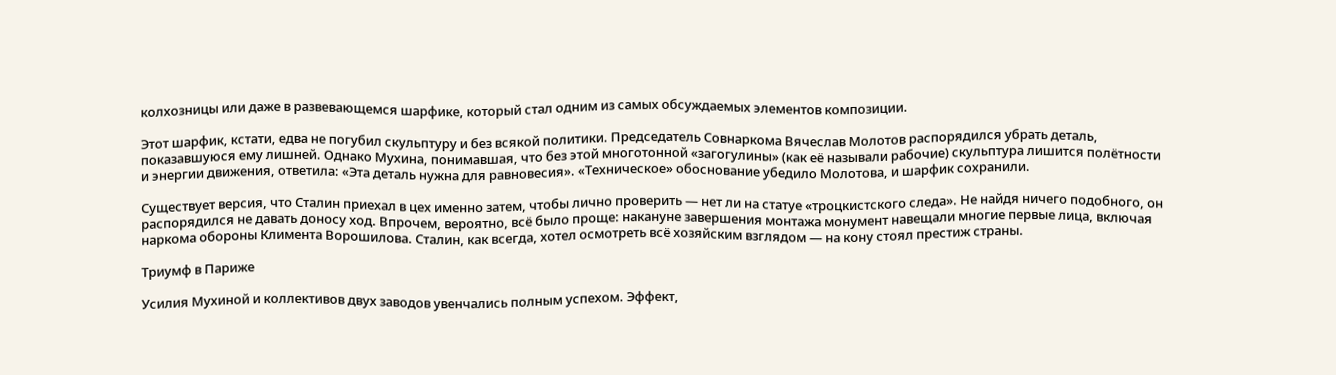колхозницы или даже в развевающемся шарфике, который стал одним из самых обсуждаемых элементов композиции.

Этот шарфик, кстати, едва не погубил скульптуру и без всякой политики. Председатель Совнаркома Вячеслав Молотов распорядился убрать деталь, показавшуюся ему лишней. Однако Мухина, понимавшая, что без этой многотонной «загогулины» (как её называли рабочие) скульптура лишится полётности и энергии движения, ответила: «Эта деталь нужна для равновесия». «Техническое» обоснование убедило Молотова, и шарфик сохранили.

Существует версия, что Сталин приехал в цех именно затем, чтобы лично проверить — нет ли на статуе «троцкистского следа». Не найдя ничего подобного, он распорядился не давать доносу ход. Впрочем, вероятно, всё было проще: накануне завершения монтажа монумент навещали многие первые лица, включая наркома обороны Климента Ворошилова. Сталин, как всегда, хотел осмотреть всё хозяйским взглядом — на кону стоял престиж страны.

Триумф в Париже

Усилия Мухиной и коллективов двух заводов увенчались полным успехом. Эффект,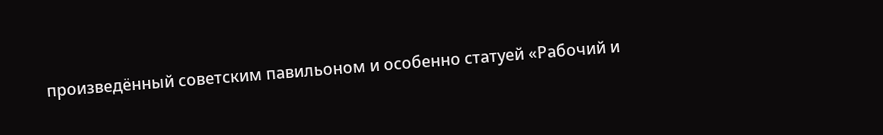произведённый советским павильоном и особенно статуей «Рабочий и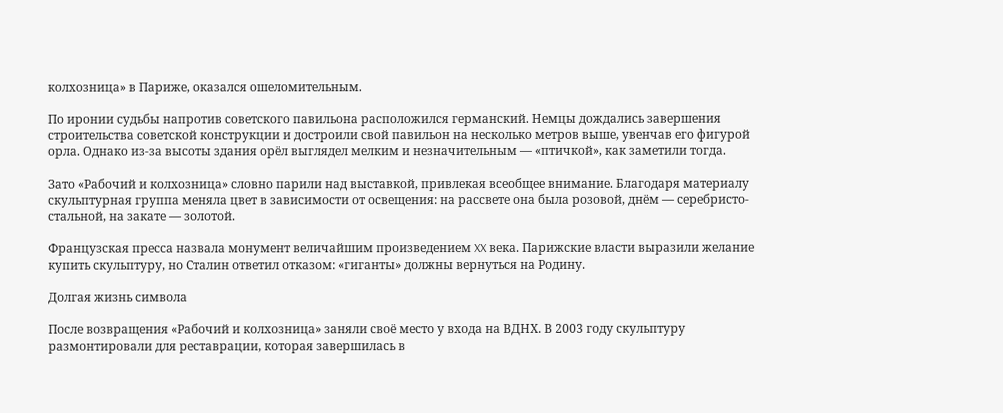колхозница» в Париже, оказался ошеломительным.

По иронии судьбы напротив советского павильона расположился германский. Немцы дождались завершения строительства советской конструкции и достроили свой павильон на несколько метров выше, увенчав его фигурой орла. Однако из-за высоты здания орёл выглядел мелким и незначительным — «птичкой», как заметили тогда.

Зато «Рабочий и колхозница» словно парили над выставкой, привлекая всеобщее внимание. Благодаря материалу скульптурная группа меняла цвет в зависимости от освещения: на рассвете она была розовой, днём — серебристо-стальной, на закате — золотой.

Французская пресса назвала монумент величайшим произведением XX века. Парижские власти выразили желание купить скульптуру, но Сталин ответил отказом: «гиганты» должны вернуться на Родину.

Долгая жизнь символа

После возвращения «Рабочий и колхозница» заняли своё место у входа на ВДНХ. В 2003 году скульптуру размонтировали для реставрации, которая завершилась в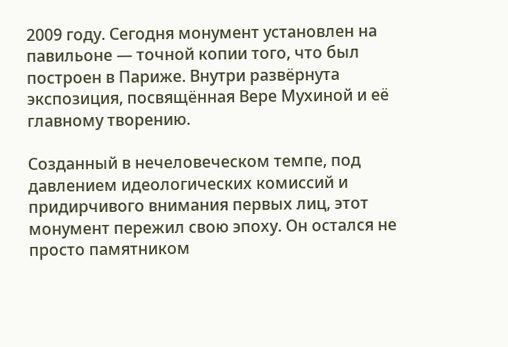2009 году. Сегодня монумент установлен на павильоне — точной копии того, что был построен в Париже. Внутри развёрнута экспозиция, посвящённая Вере Мухиной и её главному творению.

Созданный в нечеловеческом темпе, под давлением идеологических комиссий и придирчивого внимания первых лиц, этот монумент пережил свою эпоху. Он остался не просто памятником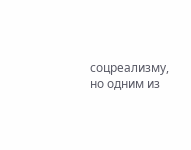соцреализму, но одним из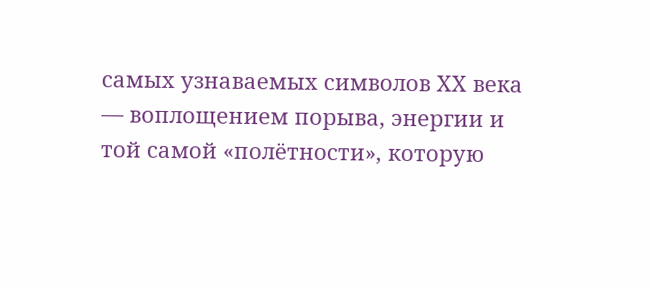самых узнаваемых символов XX века — воплощением порыва, энергии и той самой «полётности», которую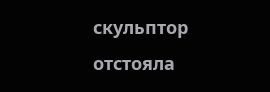скульптор отстояла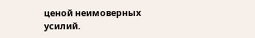ценой неимоверных усилий.